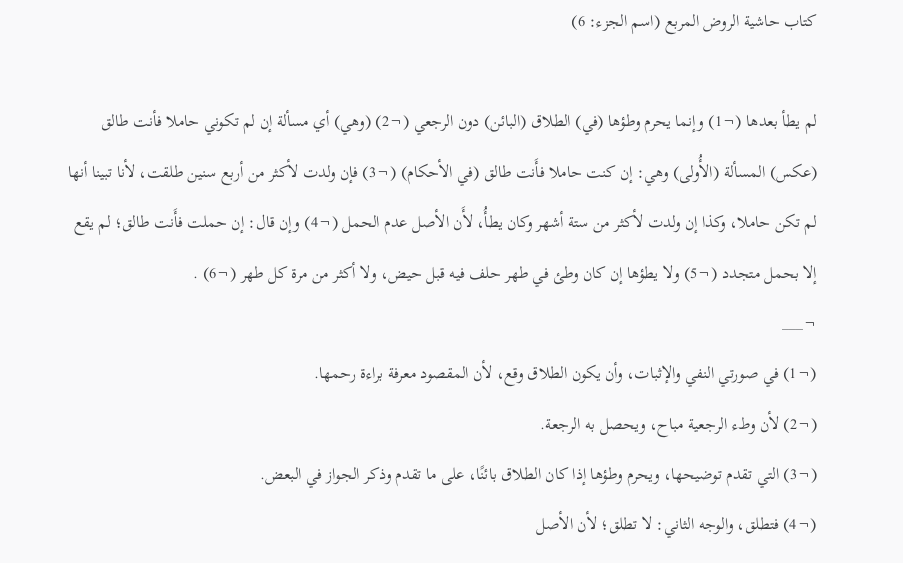كتاب حاشية الروض المربع (اسم الجزء: 6)

لم يطأ بعدها (¬1) وإنما يحرم وطؤها (في) الطلاق (البائن) دون الرجعي (¬2) (وهي) أي مسألة إن لم تكوني حاملا فأنت طالق (عكس) المسألة (الأُولى) وهي: إن كنت حاملا فأَنت طالق (في الأحكام) (¬3) فإن ولدت لأكثر من أربع سنين طلقت، لأنا تبينا أنها لم تكن حاملا، وكذا إن ولدت لأكثر من ستة أشهر وكان يطأُ، لأَن الأصل عدم الحمل (¬4) وإن قال: إن حملت فأَنت طالق؛ لم يقع إلا بحمل متجدد (¬5) ولا يطؤها إن كان وطئ في طهر حلف فيه قبل حيض، ولا أكثر من مرة كل طهر (¬6) .
¬___
(¬1) في صورتي النفي والإثبات، وأن يكون الطلاق وقع، لأن المقصود معرفة براءة رحمها.
(¬2) لأن وطء الرجعية مباح، ويحصل به الرجعة.
(¬3) التي تقدم توضيحها، ويحرم وطؤها إذا كان الطلاق بائنًا، على ما تقدم وذكر الجواز في البعض.
(¬4) فتطلق، والوجه الثاني: لا تطلق؛ لأن الأصل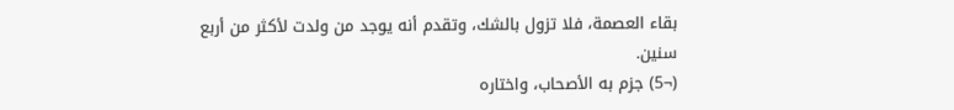بقاء العصمة، فلا تزول بالشك، وتقدم أنه يوجد من ولدت لأكثر من أربع سنين.
(¬5) جزم به الأصحاب، واختاره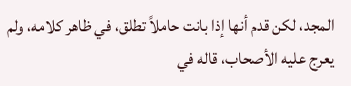المجد، لكن قدم أنها إذا بانت حاملاً تطلق، في ظاهر كلامه، ولم يعرج عليه الأصحاب، قاله في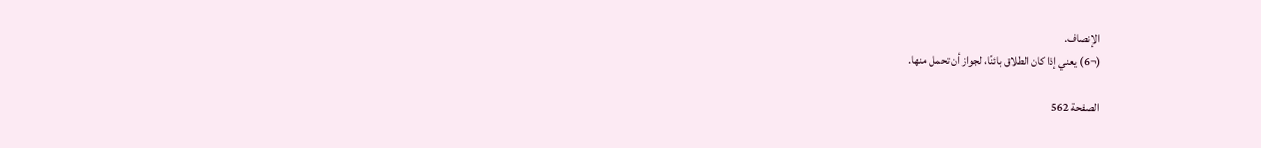الإنصاف.
(¬6) يعني إذا كان الطلاق بائنًا، لجواز أن تحمل منها.

الصفحة 562